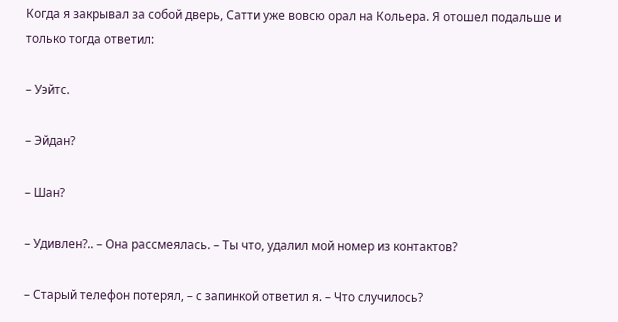Когда я закрывал за собой дверь, Сатти уже вовсю орал на Кольера. Я отошел подальше и только тогда ответил:

– Уэйтс.

– Эйдан?

– Шан?

– Удивлен?.. – Она рассмеялась. – Ты что, удалил мой номер из контактов?

– Старый телефон потерял, – с запинкой ответил я. – Что случилось?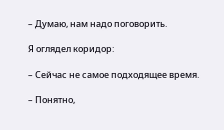– Думаю, нам надо поговорить.

Я оглядел коридор:

– Сейчас не самое подходящее время.

– Понятно,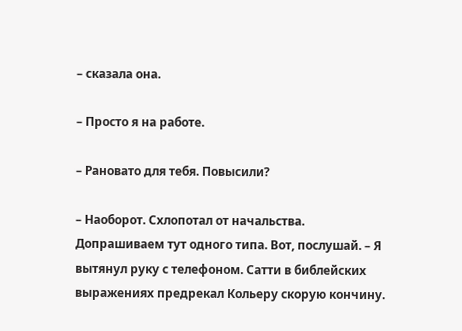– сказала она.

– Просто я на работе.

– Рановато для тебя. Повысили?

– Наоборот. Схлопотал от начальства. Допрашиваем тут одного типа. Вот, послушай. – Я вытянул руку с телефоном. Сатти в библейских выражениях предрекал Кольеру скорую кончину.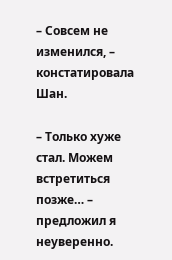– Совсем не изменился, – констатировала Шан.

– Только хуже стал. Можем встретиться позже… – предложил я неуверенно.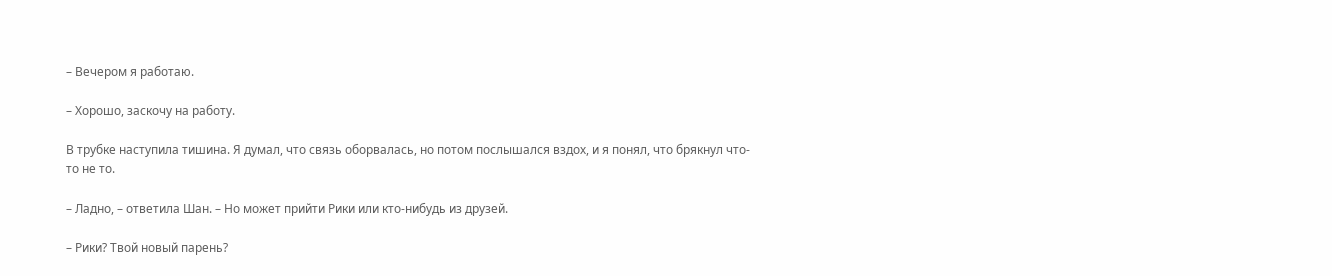– Вечером я работаю.

– Хорошо, заскочу на работу.

В трубке наступила тишина. Я думал, что связь оборвалась, но потом послышался вздох, и я понял, что брякнул что-то не то.

– Ладно, – ответила Шан. – Но может прийти Рики или кто-нибудь из друзей.

– Рики? Твой новый парень?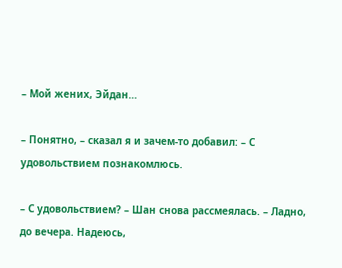– Мой жених, Эйдан…

– Понятно, – сказал я и зачем-то добавил: – С удовольствием познакомлюсь.

– С удовольствием? – Шан снова рассмеялась. – Ладно, до вечера. Надеюсь,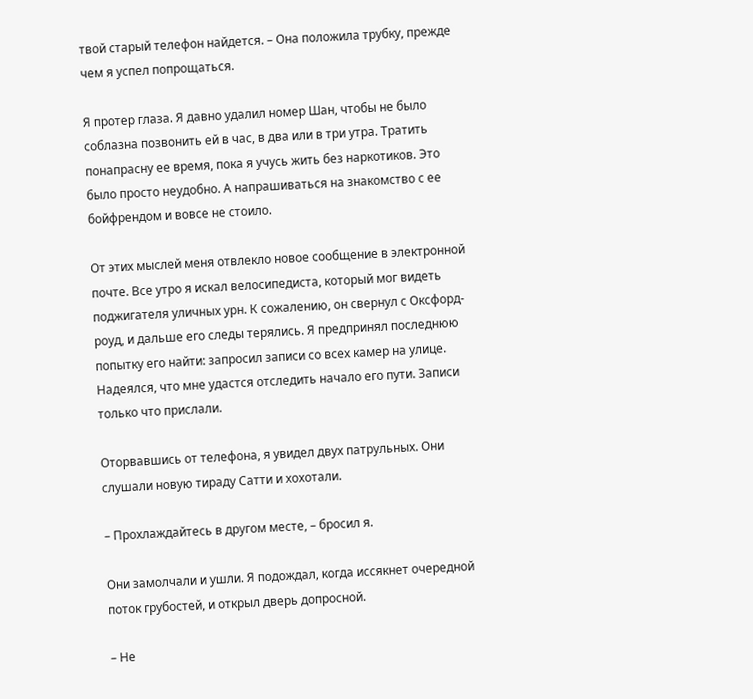твой старый телефон найдется. – Она положила трубку, прежде чем я успел попрощаться.

Я протер глаза. Я давно удалил номер Шан, чтобы не было соблазна позвонить ей в час, в два или в три утра. Тратить понапрасну ее время, пока я учусь жить без наркотиков. Это было просто неудобно. А напрашиваться на знакомство с ее бойфрендом и вовсе не стоило.

От этих мыслей меня отвлекло новое сообщение в электронной почте. Все утро я искал велосипедиста, который мог видеть поджигателя уличных урн. К сожалению, он свернул с Оксфорд-роуд, и дальше его следы терялись. Я предпринял последнюю попытку его найти: запросил записи со всех камер на улице. Надеялся, что мне удастся отследить начало его пути. Записи только что прислали.

Оторвавшись от телефона, я увидел двух патрульных. Они слушали новую тираду Сатти и хохотали.

– Прохлаждайтесь в другом месте, – бросил я.

Они замолчали и ушли. Я подождал, когда иссякнет очередной поток грубостей, и открыл дверь допросной.

– Не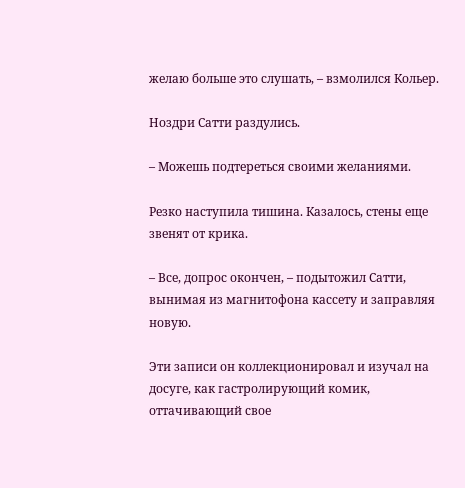желаю больше это слушать, – взмолился Кольер.

Ноздри Сатти раздулись.

– Можешь подтереться своими желаниями.

Резко наступила тишина. Казалось, стены еще звенят от крика.

– Все, допрос окончен, – подытожил Сатти, вынимая из магнитофона кассету и заправляя новую.

Эти записи он коллекционировал и изучал на досуге, как гастролирующий комик, оттачивающий свое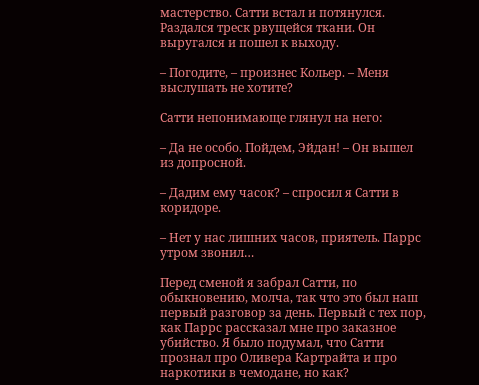мастерство. Сатти встал и потянулся. Раздался треск рвущейся ткани. Он выругался и пошел к выходу.

– Погодите, – произнес Кольер. – Меня выслушать не хотите?

Сатти непонимающе глянул на него:

– Да не особо. Пойдем, Эйдан! – Он вышел из допросной.

– Дадим ему часок? – спросил я Сатти в коридоре.

– Нет у нас лишних часов, приятель. Паррс утром звонил…

Перед сменой я забрал Сатти, по обыкновению, молча, так что это был наш первый разговор за день. Первый с тех пор, как Паррс рассказал мне про заказное убийство. Я было подумал, что Сатти прознал про Оливера Картрайта и про наркотики в чемодане, но как?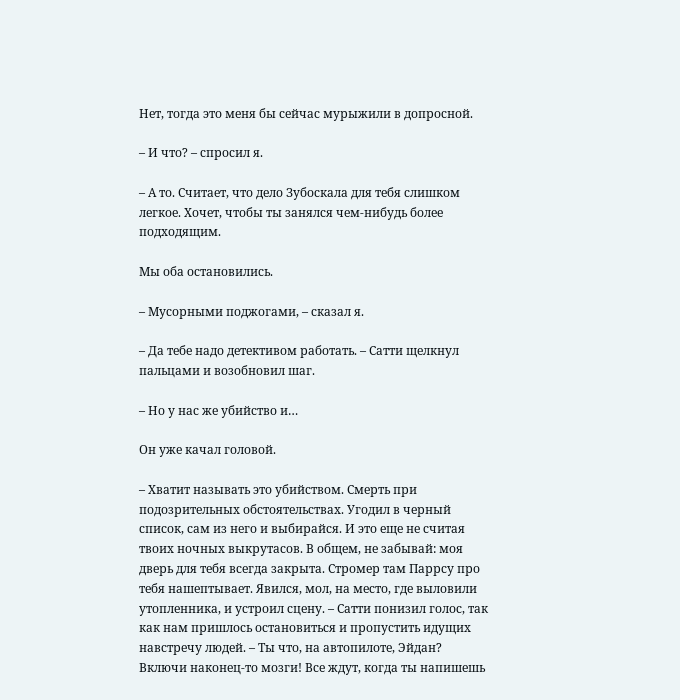Нет, тогда это меня бы сейчас мурыжили в допросной.

– И что? – спросил я.

– А то. Считает, что дело Зубоскала для тебя слишком легкое. Хочет, чтобы ты занялся чем-нибудь более подходящим.

Мы оба остановились.

– Мусорными поджогами, – сказал я.

– Да тебе надо детективом работать. – Сатти щелкнул пальцами и возобновил шаг.

– Но у нас же убийство и…

Он уже качал головой.

– Хватит называть это убийством. Смерть при подозрительных обстоятельствах. Угодил в черный список, сам из него и выбирайся. И это еще не считая твоих ночных выкрутасов. В общем, не забывай: моя дверь для тебя всегда закрыта. Стромер там Паррсу про тебя нашептывает. Явился, мол, на место, где выловили утопленника, и устроил сцену. – Сатти понизил голос, так как нам пришлось остановиться и пропустить идущих навстречу людей. – Ты что, на автопилоте, Эйдан? Включи наконец-то мозги! Все ждут, когда ты напишешь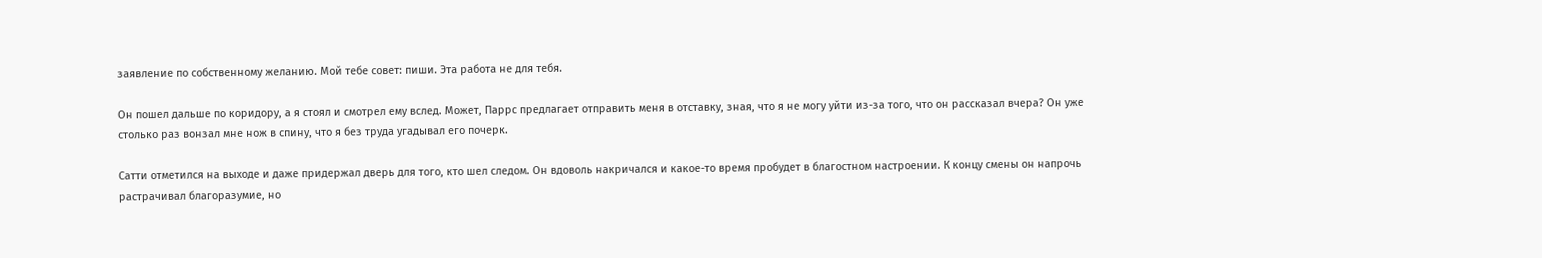заявление по собственному желанию. Мой тебе совет: пиши. Эта работа не для тебя.

Он пошел дальше по коридору, а я стоял и смотрел ему вслед. Может, Паррс предлагает отправить меня в отставку, зная, что я не могу уйти из-за того, что он рассказал вчера? Он уже столько раз вонзал мне нож в спину, что я без труда угадывал его почерк.

Сатти отметился на выходе и даже придержал дверь для того, кто шел следом. Он вдоволь накричался и какое-то время пробудет в благостном настроении. К концу смены он напрочь растрачивал благоразумие, но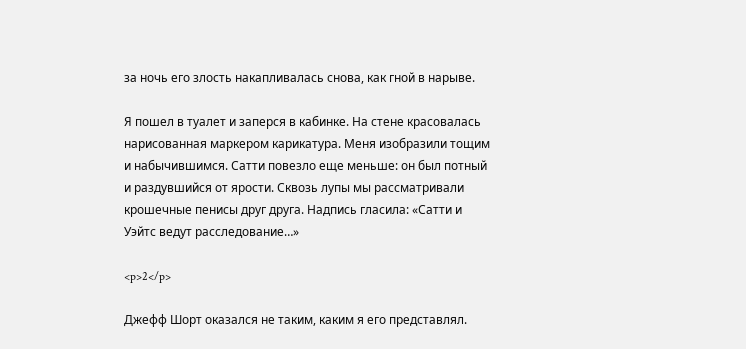за ночь его злость накапливалась снова, как гной в нарыве.

Я пошел в туалет и заперся в кабинке. На стене красовалась нарисованная маркером карикатура. Меня изобразили тощим и набычившимся. Сатти повезло еще меньше: он был потный и раздувшийся от ярости. Сквозь лупы мы рассматривали крошечные пенисы друг друга. Надпись гласила: «Сатти и Уэйтс ведут расследование…»

<p>2</p>

Джефф Шорт оказался не таким, каким я его представлял.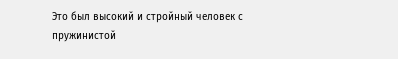Это был высокий и стройный человек с пружинистой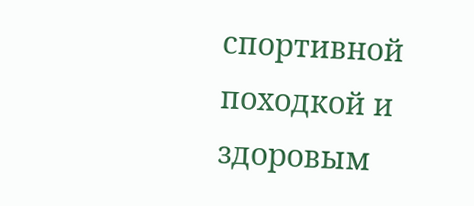спортивной походкой и здоровым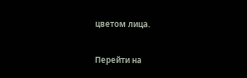цветом лица.

Перейти на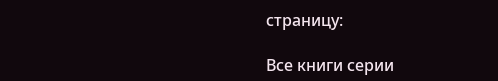страницу:

Все книги серии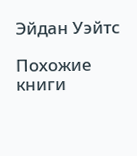Эйдан Уэйтс

Похожие книги